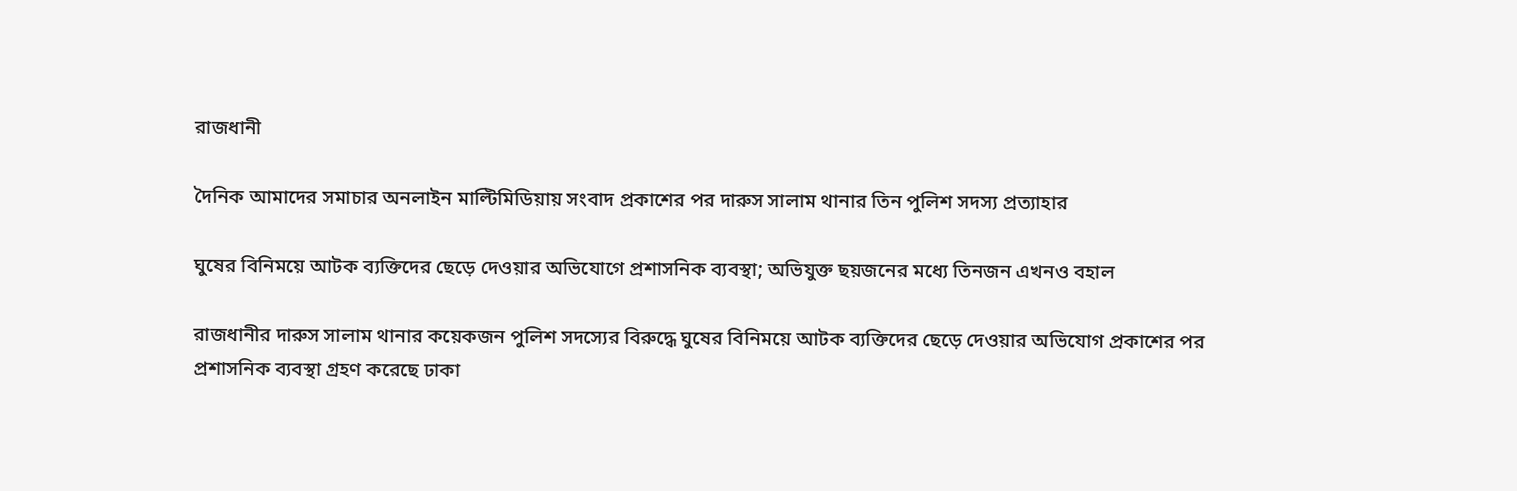রাজধানী

দৈনিক আমাদের সমাচার অনলাইন মাল্টিমিডিয়ায় সংবাদ প্রকাশের পর দারুস সালাম থানার তিন পুলিশ সদস্য প্রত্যাহার

ঘুষের বিনিময়ে আটক ব্যক্তিদের ছেড়ে দেওয়ার অভিযোগে প্রশাসনিক ব্যবস্থা; অভিযুক্ত ছয়জনের মধ্যে তিনজন এখনও বহাল

রাজধানীর দারুস সালাম থানার কয়েকজন পুলিশ সদস্যের বিরুদ্ধে ঘুষের বিনিময়ে আটক ব্যক্তিদের ছেড়ে দেওয়ার অভিযোগ প্রকাশের পর প্রশাসনিক ব্যবস্থা গ্রহণ করেছে ঢাকা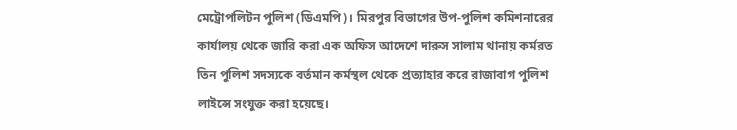মেট্রোপলিটন পুলিশ (ডিএমপি)। মিরপুর বিভাগের উপ-পুলিশ কমিশনারের কার্যালয় থেকে জারি করা এক অফিস আদেশে দারুস সালাম থানায় কর্মরত তিন পুলিশ সদস্যকে বর্তমান কর্মস্থল থেকে প্রত্যাহার করে রাজাবাগ পুলিশ লাইন্সে সংযুক্ত করা হয়েছে।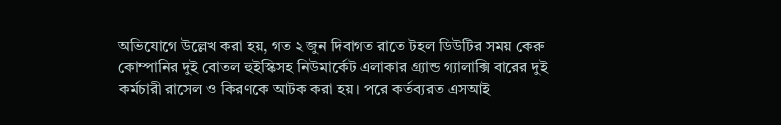অভিযোগে উল্লেখ করা হয়, গত ২ জুন দিবাগত রাতে টহল ডিউটির সময় কেরু কোম্পানির দুই বোতল হুইস্কিসহ নিউমার্কেট এলাকার গ্র্যান্ড গ্যালাক্সি বারের দুই কর্মচারী রাসেল ও কিরণকে আটক করা হয়। পরে কর্তব্যরত এসআই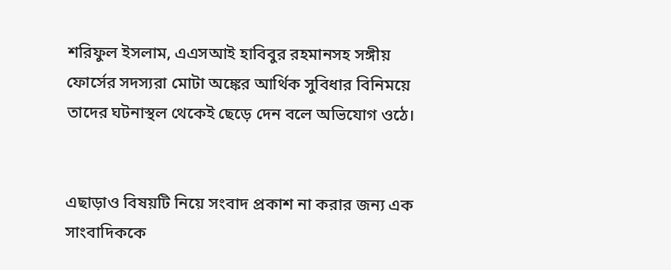শরিফুল ইসলাম, এএসআই হাবিবুর রহমানসহ সঙ্গীয় ফোর্সের সদস্যরা মোটা অঙ্কের আর্থিক সুবিধার বিনিময়ে তাদের ঘটনাস্থল থেকেই ছেড়ে দেন বলে অভিযোগ ওঠে।


এছাড়াও বিষয়টি নিয়ে সংবাদ প্রকাশ না করার জন্য এক সাংবাদিককে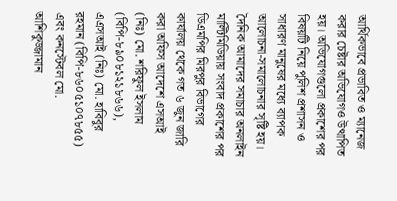আর্থিকভাবে প্রভাবিত ও ম্যানেজ করার চেষ্টার অভিযোগও উত্থাপিত হয়। অভিযোগগুলো প্রকাশের পর বিষয়টি নিয়ে পুলিশ প্রশাসন ও সাধারণ মানুষের মধ্যে ব্যাপক আলোচনা-সমালোচনার সৃষ্টি হয়।
দৈনিক আমাদের সমাচার অনলাইন মাল্টিমিডিয়ায় সংবাদ প্রকাশের পর ডিএমপির মিরপুর বিভাগের কার্যালয় থেকে গত ৬ জুন জারি করা অফিস আদেশে এসআই (নিঃ) মো. শরিফুল ইসলাম (বিপি-৮৯০৮১২১৮৬৬), এএসআই (নিঃ) মো. হাবিবুর রহমান (বিপি-৮৬০৫১০৭৮৫৫) এবং কনস্টেবল মো. আশিকুজ্জামান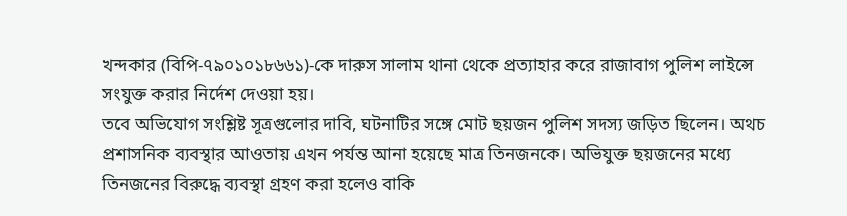খন্দকার (বিপি-৭৯০১০১৮৬৬১)-কে দারুস সালাম থানা থেকে প্রত্যাহার করে রাজাবাগ পুলিশ লাইন্সে সংযুক্ত করার নির্দেশ দেওয়া হয়।
তবে অভিযোগ সংশ্লিষ্ট সূত্রগুলোর দাবি, ঘটনাটির সঙ্গে মোট ছয়জন পুলিশ সদস্য জড়িত ছিলেন। অথচ প্রশাসনিক ব্যবস্থার আওতায় এখন পর্যন্ত আনা হয়েছে মাত্র তিনজনকে। অভিযুক্ত ছয়জনের মধ্যে তিনজনের বিরুদ্ধে ব্যবস্থা গ্রহণ করা হলেও বাকি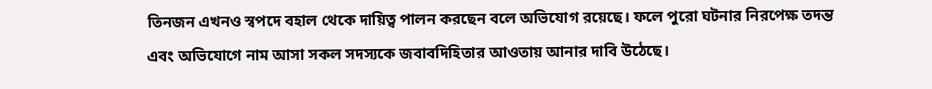তিনজন এখনও স্বপদে বহাল থেকে দায়িত্ব পালন করছেন বলে অভিযোগ রয়েছে। ফলে পুরো ঘটনার নিরপেক্ষ তদন্ত এবং অভিযোগে নাম আসা সকল সদস্যকে জবাবদিহিতার আওতায় আনার দাবি উঠেছে।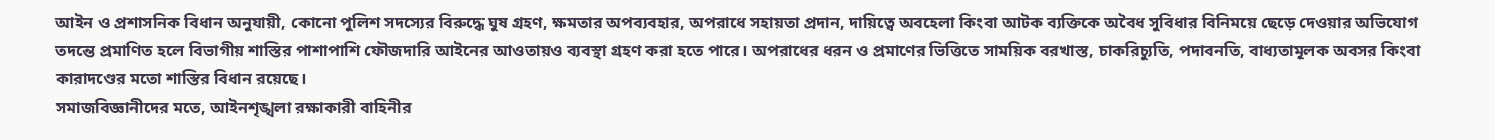আইন ও প্রশাসনিক বিধান অনুযায়ী, কোনো পুলিশ সদস্যের বিরুদ্ধে ঘুষ গ্রহণ, ক্ষমতার অপব্যবহার, অপরাধে সহায়তা প্রদান, দায়িত্বে অবহেলা কিংবা আটক ব্যক্তিকে অবৈধ সুবিধার বিনিময়ে ছেড়ে দেওয়ার অভিযোগ তদন্তে প্রমাণিত হলে বিভাগীয় শাস্তির পাশাপাশি ফৌজদারি আইনের আওতায়ও ব্যবস্থা গ্রহণ করা হতে পারে। অপরাধের ধরন ও প্রমাণের ভিত্তিতে সাময়িক বরখাস্ত, চাকরিচ্যুতি, পদাবনতি, বাধ্যতামূলক অবসর কিংবা কারাদণ্ডের মতো শাস্তির বিধান রয়েছে।
সমাজবিজ্ঞানীদের মতে, আইনশৃঙ্খলা রক্ষাকারী বাহিনীর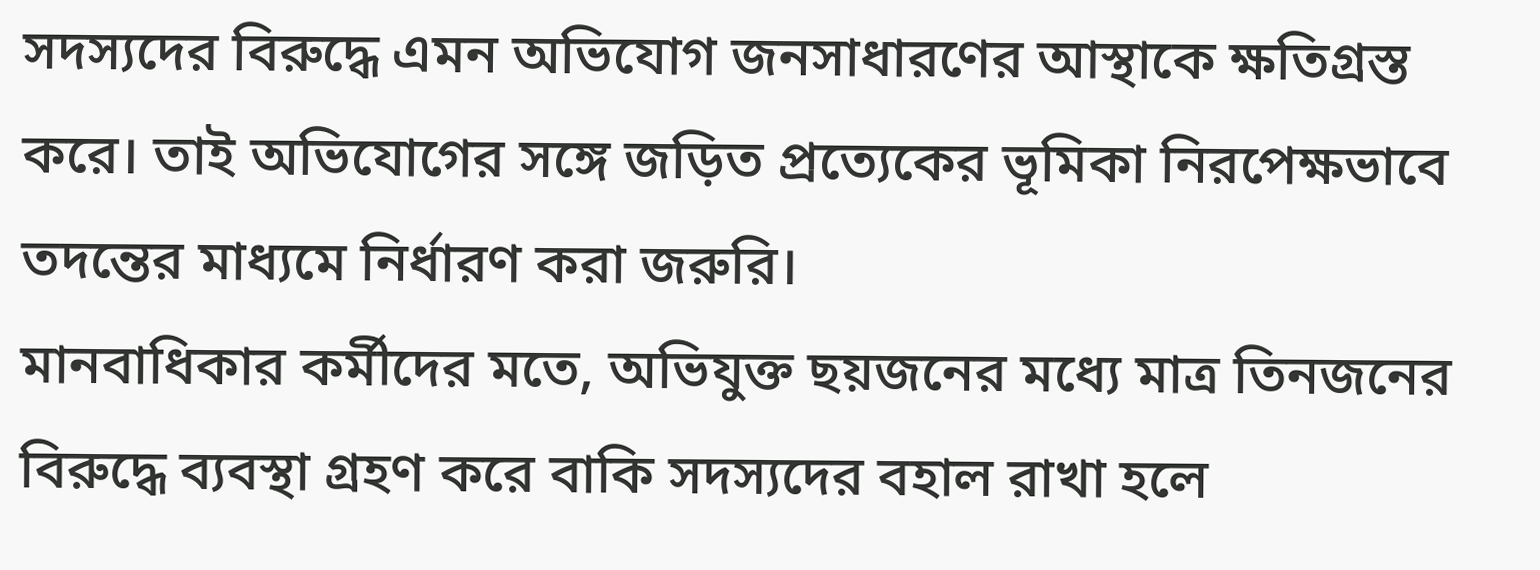সদস্যদের বিরুদ্ধে এমন অভিযোগ জনসাধারণের আস্থাকে ক্ষতিগ্রস্ত করে। তাই অভিযোগের সঙ্গে জড়িত প্রত্যেকের ভূমিকা নিরপেক্ষভাবে তদন্তের মাধ্যমে নির্ধারণ করা জরুরি।
মানবাধিকার কর্মীদের মতে, অভিযুক্ত ছয়জনের মধ্যে মাত্র তিনজনের বিরুদ্ধে ব্যবস্থা গ্রহণ করে বাকি সদস্যদের বহাল রাখা হলে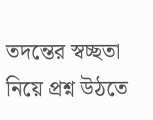তদন্তের স্বচ্ছতা নিয়ে প্রশ্ন উঠতে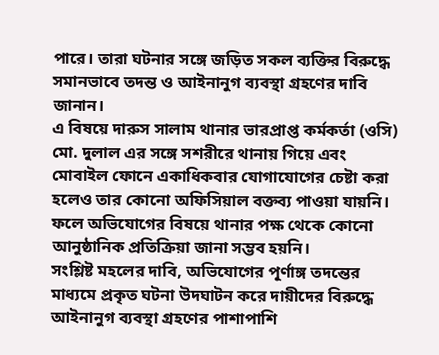পারে। তারা ঘটনার সঙ্গে জড়িত সকল ব্যক্তির বিরুদ্ধে সমানভাবে তদন্ত ও আইনানুগ ব্যবস্থা গ্রহণের দাবি জানান।
এ বিষয়ে দারুস সালাম থানার ভারপ্রাপ্ত কর্মকর্তা (ওসি) মো. দুলাল এর সঙ্গে সশরীরে থানায় গিয়ে এবং মোবাইল ফোনে একাধিকবার যোগাযোগের চেষ্টা করা হলেও তার কোনো অফিসিয়াল বক্তব্য পাওয়া যায়নি। ফলে অভিযোগের বিষয়ে থানার পক্ষ থেকে কোনো আনুষ্ঠানিক প্রতিক্রিয়া জানা সম্ভব হয়নি।
সংশ্লিষ্ট মহলের দাবি, অভিযোগের পূর্ণাঙ্গ তদন্তের মাধ্যমে প্রকৃত ঘটনা উদঘাটন করে দায়ীদের বিরুদ্ধে আইনানুগ ব্যবস্থা গ্রহণের পাশাপাশি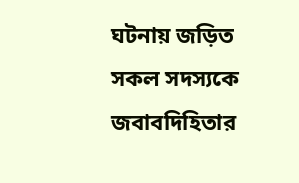ঘটনায় জড়িত সকল সদস্যকে জবাবদিহিতার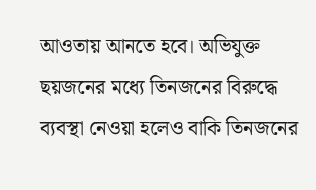আওতায় আনতে হবে। অভিযুক্ত ছয়জনের মধ্যে তিনজনের বিরুদ্ধে ব্যবস্থা নেওয়া হলেও বাকি তিনজনের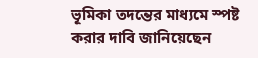ভূমিকা তদন্তের মাধ্যমে স্পষ্ট করার দাবি জানিয়েছেন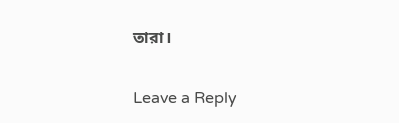তারা।

Leave a Reply